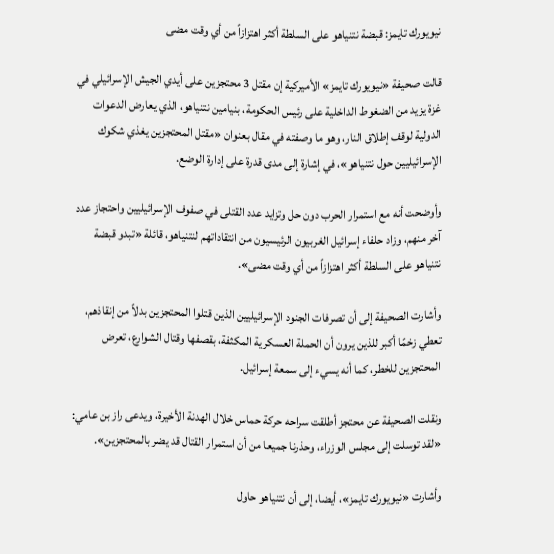نيويورك تايمز: قبضة نتنياهو على السلطة أكثر اهتزازاً من أي وقت مضى

قالت صحيفة «نيويورك تايمز» الأميركية إن مقتل 3 محتجزين على أيدي الجيش الإسرائيلي في غزة يزيد من الضغوط الداخلية على رئيس الحكومة، بنيامين نتنياهو، الذي يعارض الدعوات الدولية لوقف إطلاق النار، وهو ما وصفته في مقال بعنوان «مقتل المحتجزين يغذي شكوك الإسرائيليين حول نتنياهو»، في إشارة إلى مدى قدرة على إدارة الوضع.

وأوضحت أنه مع استمرار الحرب دون حل وتزايد عدد القتلى في صفوف الإسرائيليين واحتجاز عدد آخر منهم، وزاد حلفاء إسرائيل الغربيون الرئيسيون من انتقاداتهم لنتنياهو، قائلة «تبدو قبضة نتنياهو على السلطة أكثر اهتزازاً من أي وقت مضى».

وأشارت الصحيفة إلى أن تصرفات الجنود الإسرائيليين الذين قتلوا المحتجزين بدلاً من إنقاذهم، تعطي زخمًا أكبر للذين يرون أن الحملة العسكرية المكثفة، بقصفها وقتال الشوارع، تعرض المحتجزين للخطر، كما أنه يسيء إلى سمعة إسرائيل.

ونقلت الصحيفة عن محتجز أطلقت سراحه حركة حماس خلال الهدنة الأخيرة، ويدعى راز بن عامي: «لقد توسلت إلى مجلس الوزراء، وحذرنا جميعا من أن استمرار القتال قد يضر بالمحتجزين».

وأشارت «نيويورك تايمز»، أيضا، إلى أن نتنياهو حاول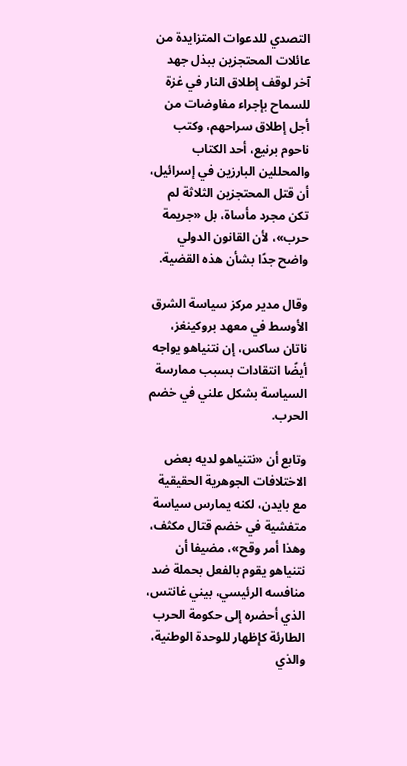التصدي للدعوات المتزايدة من عائلات المحتجزين ببذل جهد آخر لوقف إطلاق النار في غزة للسماح بإجراء مفاوضات من أجل إطلاق سراحهم، وكتب ناحوم برنيع، أحد الكتاب والمحللين البارزين في إسرائيل، أن قتل المحتجزين الثلاثة لم تكن مجرد مأساة، بل «جريمة حرب»، لأن القانون الدولي واضح جدًا بشأن هذه القضية.

وقال مدير مركز سياسة الشرق الأوسط في معهد بروكينغز، ناتان ساكس، إن نتنياهو يواجه أيضًا انتقادات بسبب ممارسة السياسة بشكل علني في خضم الحرب.

وتابع أن «نتنياهو لديه بعض الاختلافات الجوهرية الحقيقية مع بايدن، لكنه يمارس سياسة متفشية في خضم قتال مكثف، وهذا أمر وقح»، مضيفا أن نتنياهو يقوم بالفعل بحملة ضد منافسه الرئيسي، بيني غانتس، الذي أحضره إلى حكومة الحرب الطارئة كإظهار للوحدة الوطنية، والذي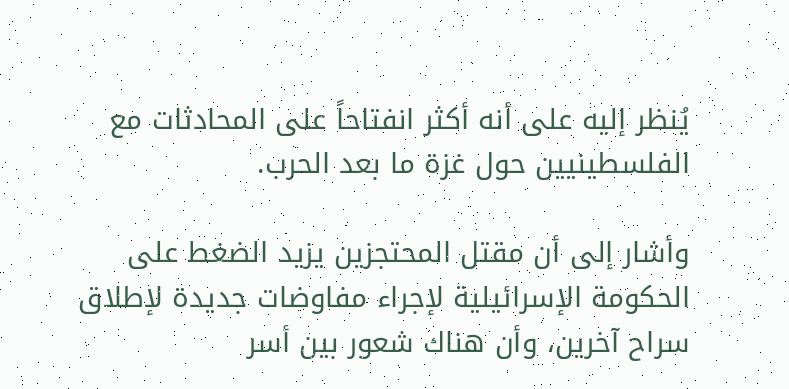يُنظر إليه على أنه أكثر انفتاحاً على المحادثات مع الفلسطينيين حول غزة ما بعد الحرب.

وأشار إلى أن مقتل المحتجزين يزيد الضغط على الحكومة الإسرائيلية لإجراء مفاوضات جديدة لإطلاق سراح آخرين، وأن هناك شعور بين أسر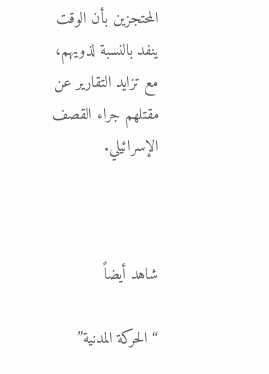المحتجزين بأن الوقت ينفد بالنسبة لذويهم، مع تزايد التقارير عن مقتلهم جراء القصف الإسرائيلي.



شاهد أيضاً

“الحركة المدنية”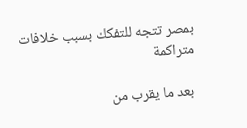بمصر تتجه للتفكك بسبب خلافات متراكمة

 بعد ما يقرب من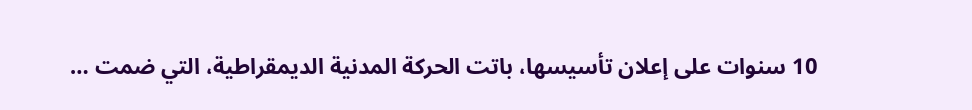10 سنوات على إعلان تأسيسها، باتت الحركة المدنية الديمقراطية، التي ضمت …